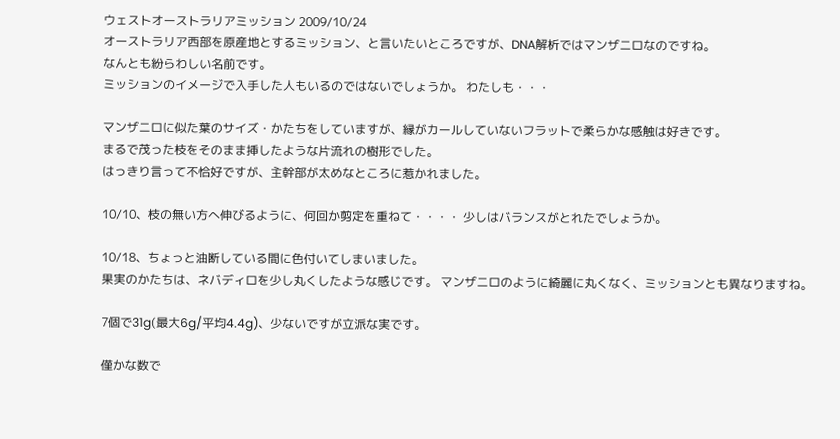ウェストオーストラリアミッション 2009/10/24
オーストラリア西部を原産地とするミッション、と言いたいところですが、DNA解析ではマンザニロなのですね。
なんとも紛らわしい名前です。
ミッションのイメージで入手した人もいるのではないでしょうか。 わたしも・・・

マンザニロに似た葉のサイズ・かたちをしていますが、縁がカールしていないフラットで柔らかな感触は好きです。
まるで茂った枝をそのまま挿したような片流れの樹形でした。
はっきり言って不恰好ですが、主幹部が太めなところに惹かれました。

10/10、枝の無い方へ伸びるように、何回か剪定を重ねて・・・・ 少しはバランスがとれたでしょうか。

10/18、ちょっと油断している間に色付いてしまいました。
果実のかたちは、ネバディロを少し丸くしたような感じです。 マンザニロのように綺麗に丸くなく、ミッションとも異なりますね。

7個で31g(最大6g/平均4.4g)、少ないですが立派な実です。

僅かな数で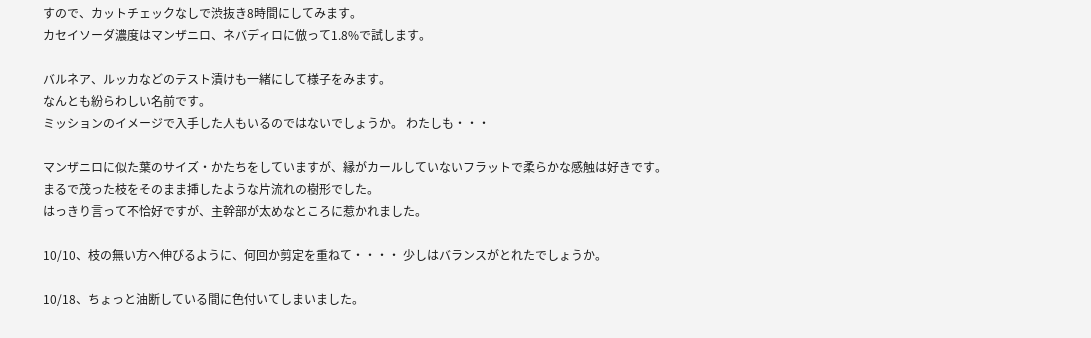すので、カットチェックなしで渋抜き8時間にしてみます。
カセイソーダ濃度はマンザニロ、ネバディロに倣って1.8%で試します。

バルネア、ルッカなどのテスト漬けも一緒にして様子をみます。
なんとも紛らわしい名前です。
ミッションのイメージで入手した人もいるのではないでしょうか。 わたしも・・・

マンザニロに似た葉のサイズ・かたちをしていますが、縁がカールしていないフラットで柔らかな感触は好きです。
まるで茂った枝をそのまま挿したような片流れの樹形でした。
はっきり言って不恰好ですが、主幹部が太めなところに惹かれました。

10/10、枝の無い方へ伸びるように、何回か剪定を重ねて・・・・ 少しはバランスがとれたでしょうか。

10/18、ちょっと油断している間に色付いてしまいました。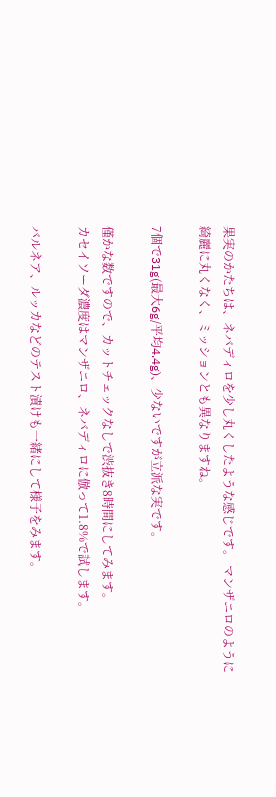果実のかたちは、ネバディロを少し丸くしたような感じです。 マンザニロのように綺麗に丸くなく、ミッションとも異なりますね。

7個で31g(最大6g/平均4.4g)、少ないですが立派な実です。

僅かな数ですので、カットチェックなしで渋抜き8時間にしてみます。
カセイソーダ濃度はマンザニロ、ネバディロに倣って1.8%で試します。

バルネア、ルッカなどのテスト漬けも一緒にして様子をみます。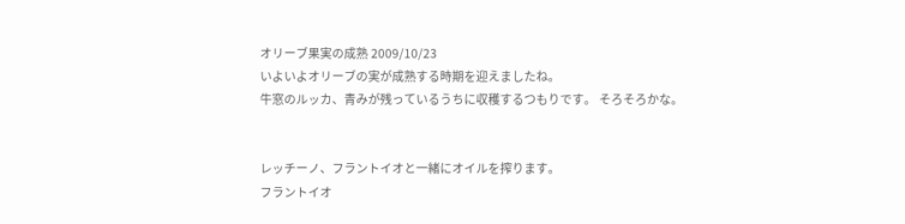オリーブ果実の成熟 2009/10/23
いよいよオリーブの実が成熟する時期を迎えましたね。
牛窓のルッカ、青みが残っているうちに収穫するつもりです。 そろそろかな。


レッチーノ、フラントイオと一緒にオイルを搾ります。
フラントイオ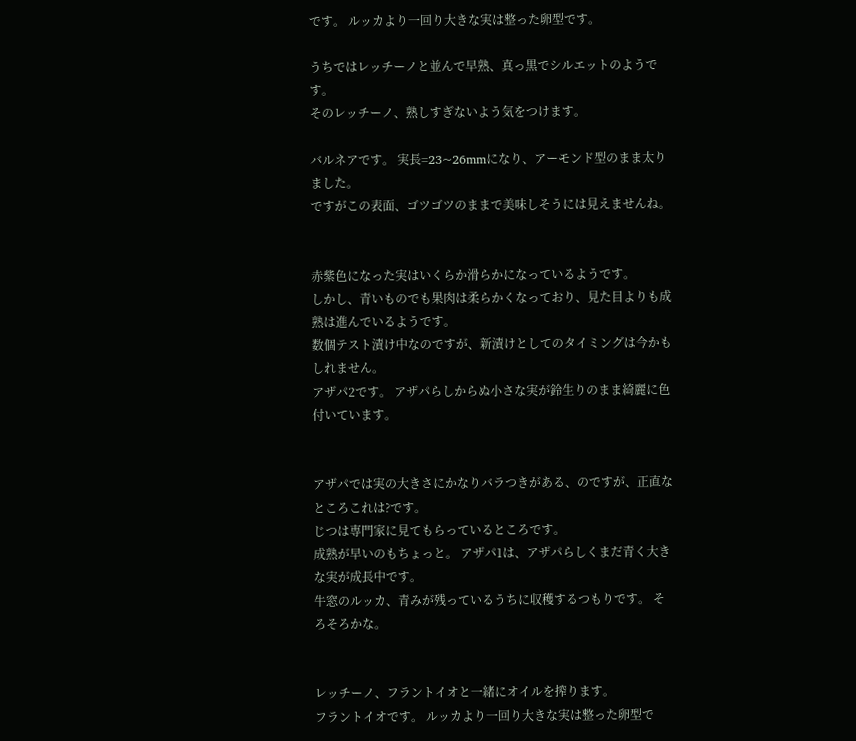です。 ルッカより一回り大きな実は整った卵型です。

うちではレッチーノと並んで早熟、真っ黒でシルエットのようです。
そのレッチーノ、熟しすぎないよう気をつけます。

バルネアです。 実長=23~26mmになり、アーモンド型のまま太りました。
ですがこの表面、ゴツゴツのままで美味しそうには見えませんね。


赤紫色になった実はいくらか滑らかになっているようです。
しかし、青いものでも果肉は柔らかくなっており、見た目よりも成熟は進んでいるようです。
数個テスト漬け中なのですが、新漬けとしてのタイミングは今かもしれません。
アザパ2です。 アザパらしからぬ小さな実が鈴生りのまま綺麗に色付いています。


アザパでは実の大きさにかなりバラつきがある、のですが、正直なところこれは?です。
じつは専門家に見てもらっているところです。
成熟が早いのもちょっと。 アザパ1は、アザパらしくまだ青く大きな実が成長中です。
牛窓のルッカ、青みが残っているうちに収穫するつもりです。 そろそろかな。


レッチーノ、フラントイオと一緒にオイルを搾ります。
フラントイオです。 ルッカより一回り大きな実は整った卵型で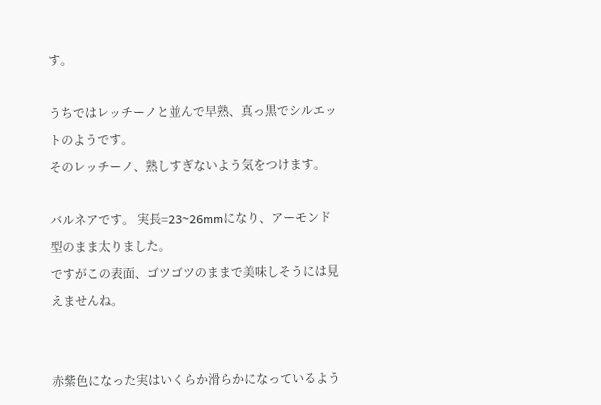す。

うちではレッチーノと並んで早熟、真っ黒でシルエットのようです。
そのレッチーノ、熟しすぎないよう気をつけます。

バルネアです。 実長=23~26mmになり、アーモンド型のまま太りました。
ですがこの表面、ゴツゴツのままで美味しそうには見えませんね。


赤紫色になった実はいくらか滑らかになっているよう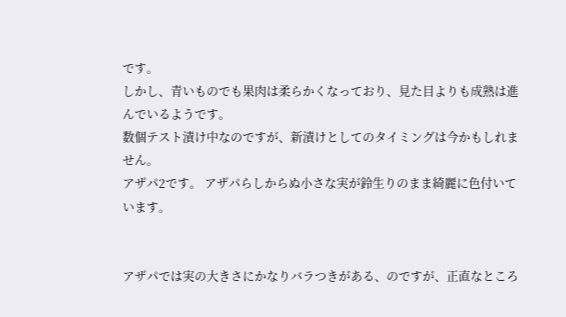です。
しかし、青いものでも果肉は柔らかくなっており、見た目よりも成熟は進んでいるようです。
数個テスト漬け中なのですが、新漬けとしてのタイミングは今かもしれません。
アザパ2です。 アザパらしからぬ小さな実が鈴生りのまま綺麗に色付いています。


アザパでは実の大きさにかなりバラつきがある、のですが、正直なところ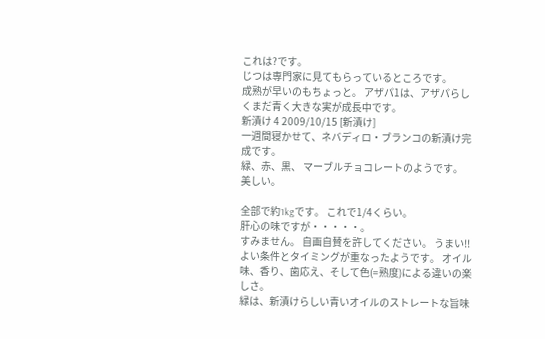これは?です。
じつは専門家に見てもらっているところです。
成熟が早いのもちょっと。 アザパ1は、アザパらしくまだ青く大きな実が成長中です。
新漬け 4 2009/10/15 [新漬け]
一週間寝かせて、ネバディロ・ブランコの新漬け完成です。
緑、赤、黒、 マーブルチョコレートのようです。 美しい。

全部で約1kgです。 これで1/4くらい。
肝心の味ですが・・・・・。
すみません。 自画自賛を許してください。 うまい!!
よい条件とタイミングが重なったようです。 オイル味、香り、歯応え、そして色(=熟度)による違いの楽しさ。
緑は、新漬けらしい青いオイルのストレートな旨味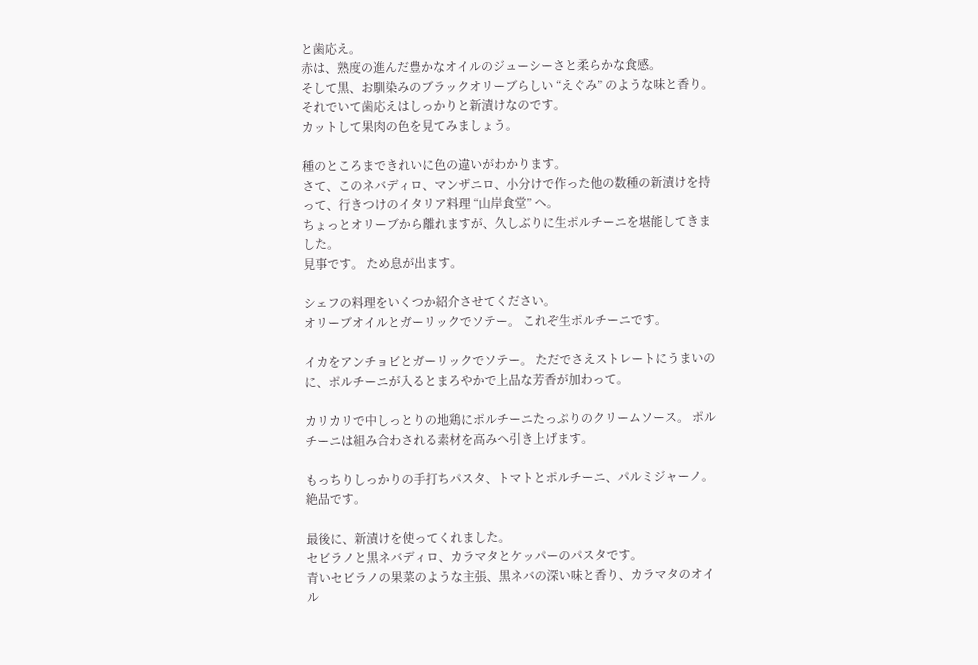と歯応え。
赤は、熟度の進んだ豊かなオイルのジューシーさと柔らかな食感。
そして黒、お馴染みのブラックオリーブらしい “えぐみ” のような味と香り。 それでいて歯応えはしっかりと新漬けなのです。
カットして果肉の色を見てみましょう。

種のところまできれいに色の違いがわかります。
さて、このネバディロ、マンザニロ、小分けで作った他の数種の新漬けを持って、行きつけのイタリア料理 “山岸食堂” へ。
ちょっとオリーブから離れますが、久しぶりに生ポルチーニを堪能してきました。
見事です。 ため息が出ます。

シェフの料理をいくつか紹介させてください。
オリーブオイルとガーリックでソテー。 これぞ生ポルチーニです。

イカをアンチョビとガーリックでソテー。 ただでさえストレートにうまいのに、ポルチーニが入るとまろやかで上品な芳香が加わって。

カリカリで中しっとりの地鶏にポルチーニたっぷりのクリームソース。 ポルチーニは組み合わされる素材を高みへ引き上げます。

もっちりしっかりの手打ちパスタ、トマトとポルチーニ、パルミジャーノ。 絶品です。

最後に、新漬けを使ってくれました。
セビラノと黒ネバディロ、カラマタとケッパーのパスタです。
青いセビラノの果菜のような主張、黒ネバの深い味と香り、カラマタのオイル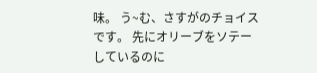味。 う~む、さすがのチョイスです。 先にオリーブをソテーしているのに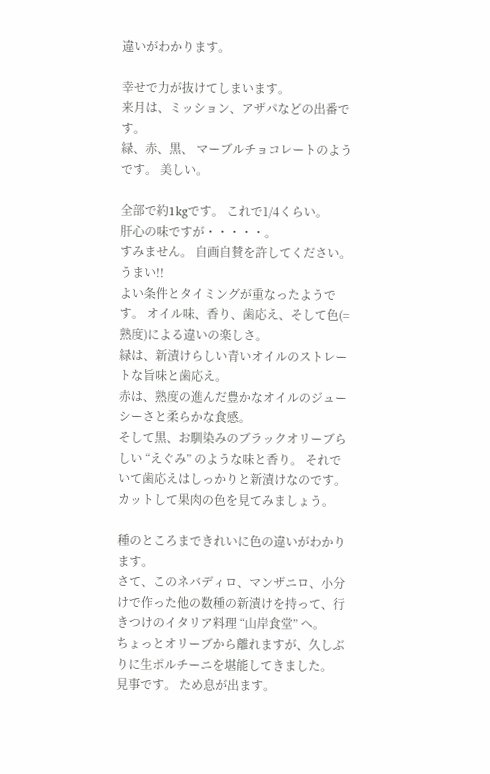違いがわかります。

幸せで力が抜けてしまいます。
来月は、ミッション、アザパなどの出番です。
緑、赤、黒、 マーブルチョコレートのようです。 美しい。

全部で約1kgです。 これで1/4くらい。
肝心の味ですが・・・・・。
すみません。 自画自賛を許してください。 うまい!!
よい条件とタイミングが重なったようです。 オイル味、香り、歯応え、そして色(=熟度)による違いの楽しさ。
緑は、新漬けらしい青いオイルのストレートな旨味と歯応え。
赤は、熟度の進んだ豊かなオイルのジューシーさと柔らかな食感。
そして黒、お馴染みのブラックオリーブらしい “えぐみ” のような味と香り。 それでいて歯応えはしっかりと新漬けなのです。
カットして果肉の色を見てみましょう。

種のところまできれいに色の違いがわかります。
さて、このネバディロ、マンザニロ、小分けで作った他の数種の新漬けを持って、行きつけのイタリア料理 “山岸食堂” へ。
ちょっとオリーブから離れますが、久しぶりに生ポルチーニを堪能してきました。
見事です。 ため息が出ます。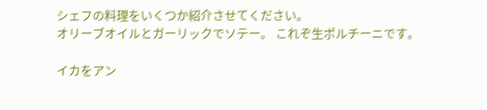シェフの料理をいくつか紹介させてください。
オリーブオイルとガーリックでソテー。 これぞ生ポルチーニです。

イカをアン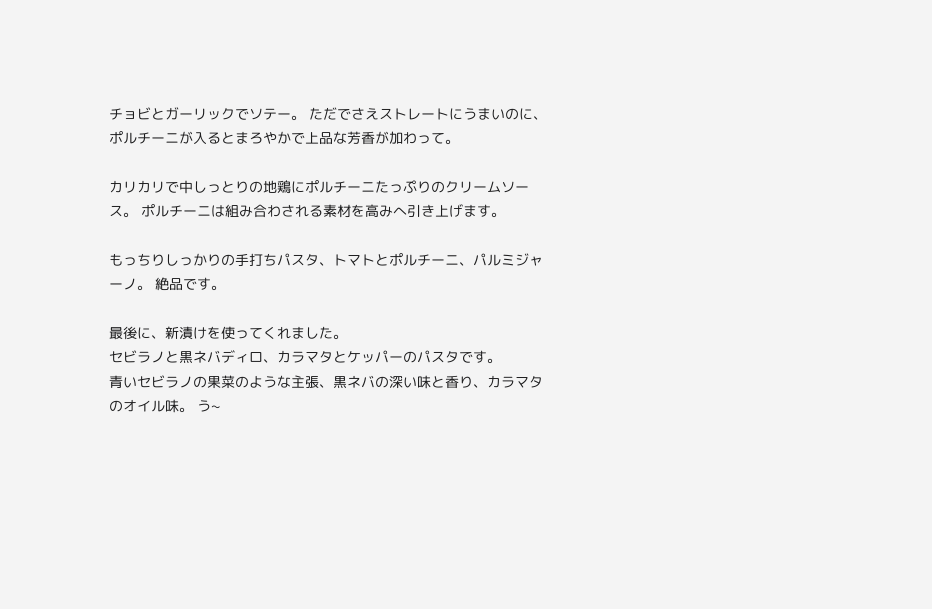チョビとガーリックでソテー。 ただでさえストレートにうまいのに、ポルチーニが入るとまろやかで上品な芳香が加わって。

カリカリで中しっとりの地鶏にポルチーニたっぷりのクリームソース。 ポルチーニは組み合わされる素材を高みへ引き上げます。

もっちりしっかりの手打ちパスタ、トマトとポルチーニ、パルミジャーノ。 絶品です。

最後に、新漬けを使ってくれました。
セビラノと黒ネバディロ、カラマタとケッパーのパスタです。
青いセビラノの果菜のような主張、黒ネバの深い味と香り、カラマタのオイル味。 う~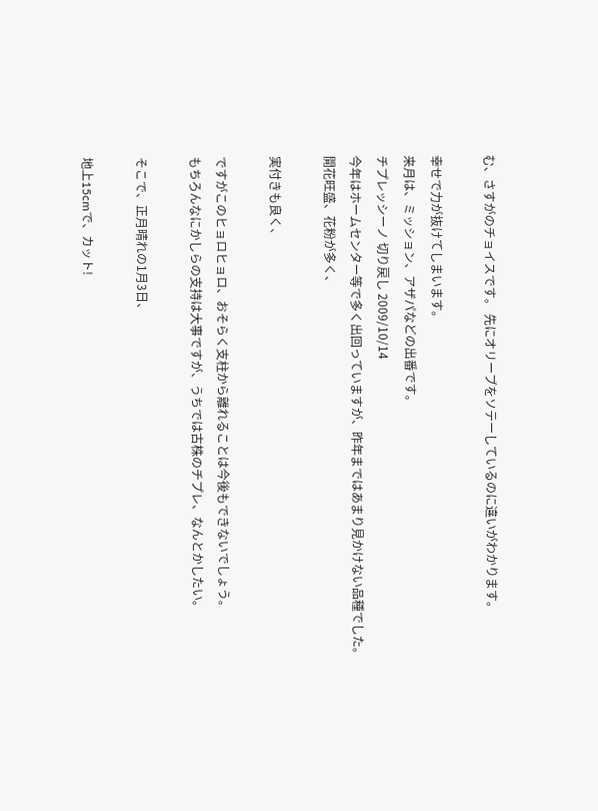む、さすがのチョイスです。 先にオリーブをソテーしているのに違いがわかります。

幸せで力が抜けてしまいます。
来月は、ミッション、アザパなどの出番です。
チプレッシーノ 切り戻し 2009/10/14
今年はホームセンター等で多く出回っていますが、昨年まではあまり見かけない品種でした。
開花旺盛、花粉が多く、

実付きも良く、

ですがこのヒョロヒョロ、おそらく支柱から離れることは今後もできないでしょう。
もちろんなにかしらの支持は大事ですが、うちでは古株のチプレ、なんとかしたい。

そこで、正月晴れの1月3日、

地上15cmで、カット!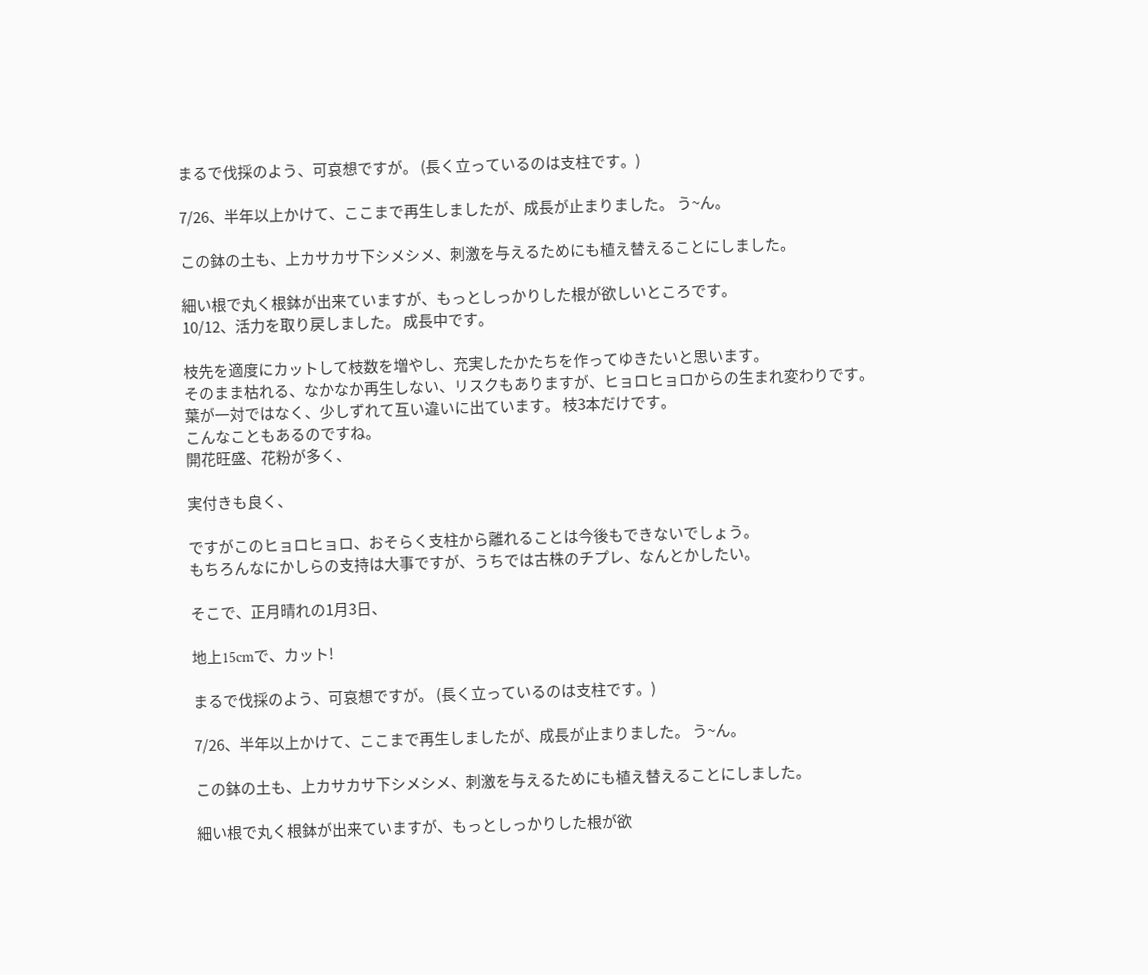まるで伐採のよう、可哀想ですが。 (長く立っているのは支柱です。)

7/26、半年以上かけて、ここまで再生しましたが、成長が止まりました。 う~ん。

この鉢の土も、上カサカサ下シメシメ、刺激を与えるためにも植え替えることにしました。

細い根で丸く根鉢が出来ていますが、もっとしっかりした根が欲しいところです。
10/12、活力を取り戻しました。 成長中です。

枝先を適度にカットして枝数を増やし、充実したかたちを作ってゆきたいと思います。
そのまま枯れる、なかなか再生しない、リスクもありますが、ヒョロヒョロからの生まれ変わりです。
葉が一対ではなく、少しずれて互い違いに出ています。 枝3本だけです。
こんなこともあるのですね。
開花旺盛、花粉が多く、

実付きも良く、

ですがこのヒョロヒョロ、おそらく支柱から離れることは今後もできないでしょう。
もちろんなにかしらの支持は大事ですが、うちでは古株のチプレ、なんとかしたい。

そこで、正月晴れの1月3日、

地上15cmで、カット!

まるで伐採のよう、可哀想ですが。 (長く立っているのは支柱です。)

7/26、半年以上かけて、ここまで再生しましたが、成長が止まりました。 う~ん。

この鉢の土も、上カサカサ下シメシメ、刺激を与えるためにも植え替えることにしました。

細い根で丸く根鉢が出来ていますが、もっとしっかりした根が欲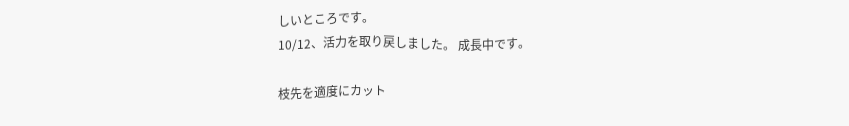しいところです。
10/12、活力を取り戻しました。 成長中です。

枝先を適度にカット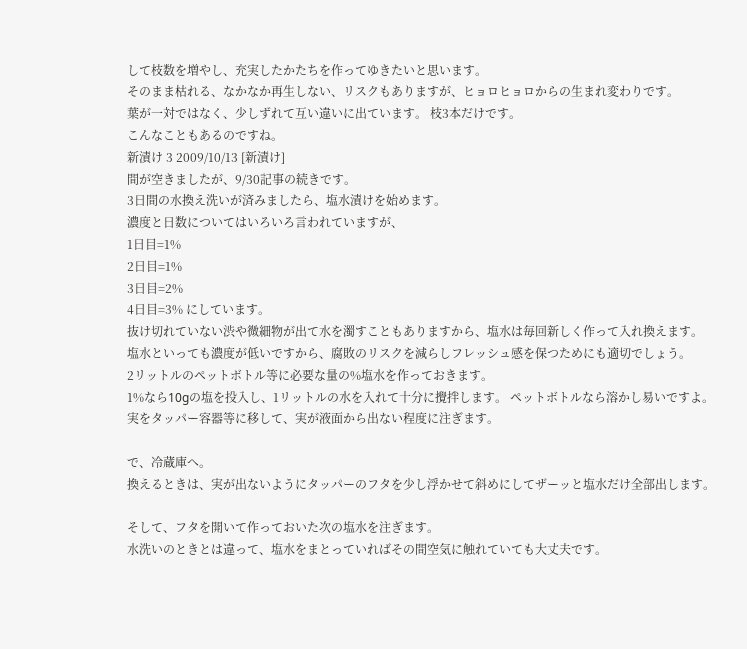して枝数を増やし、充実したかたちを作ってゆきたいと思います。
そのまま枯れる、なかなか再生しない、リスクもありますが、ヒョロヒョロからの生まれ変わりです。
葉が一対ではなく、少しずれて互い違いに出ています。 枝3本だけです。
こんなこともあるのですね。
新漬け 3 2009/10/13 [新漬け]
間が空きましたが、9/30記事の続きです。
3日間の水換え洗いが済みましたら、塩水漬けを始めます。
濃度と日数についてはいろいろ言われていますが、
1日目=1%
2日目=1%
3日目=2%
4日目=3% にしています。
抜け切れていない渋や微細物が出て水を濁すこともありますから、塩水は毎回新しく作って入れ換えます。
塩水といっても濃度が低いですから、腐敗のリスクを減らしフレッシュ感を保つためにも適切でしょう。
2リットルのペットボトル等に必要な量の%塩水を作っておきます。
1%なら10gの塩を投入し、1リットルの水を入れて十分に攪拌します。 ペットボトルなら溶かし易いですよ。
実をタッパー容器等に移して、実が液面から出ない程度に注ぎます。

で、冷蔵庫へ。
換えるときは、実が出ないようにタッパーのフタを少し浮かせて斜めにしてザーッと塩水だけ全部出します。

そして、フタを開いて作っておいた次の塩水を注ぎます。
水洗いのときとは違って、塩水をまとっていればその間空気に触れていても大丈夫です。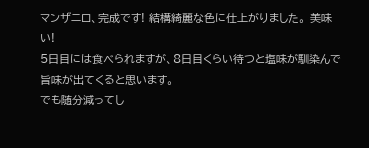マンザニロ、完成です! 結構綺麗な色に仕上がりました。 美味い!
5日目には食べられますが、8日目くらい待つと塩味が馴染んで旨味が出てくると思います。
でも随分減ってし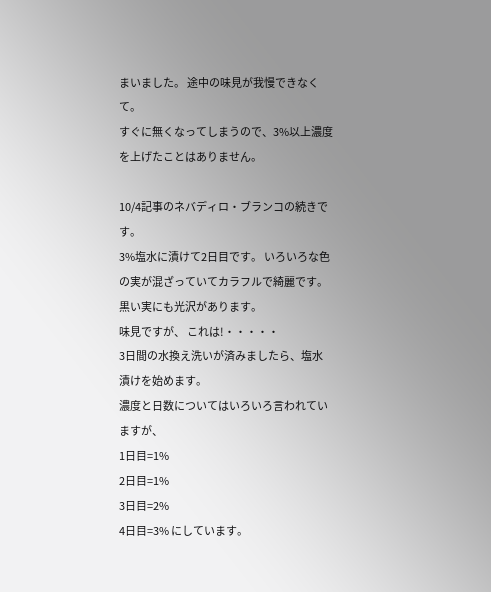まいました。 途中の味見が我慢できなくて。
すぐに無くなってしまうので、3%以上濃度を上げたことはありません。

10/4記事のネバディロ・ブランコの続きです。
3%塩水に漬けて2日目です。 いろいろな色の実が混ざっていてカラフルで綺麗です。
黒い実にも光沢があります。
味見ですが、 これは!・・・・・
3日間の水換え洗いが済みましたら、塩水漬けを始めます。
濃度と日数についてはいろいろ言われていますが、
1日目=1%
2日目=1%
3日目=2%
4日目=3% にしています。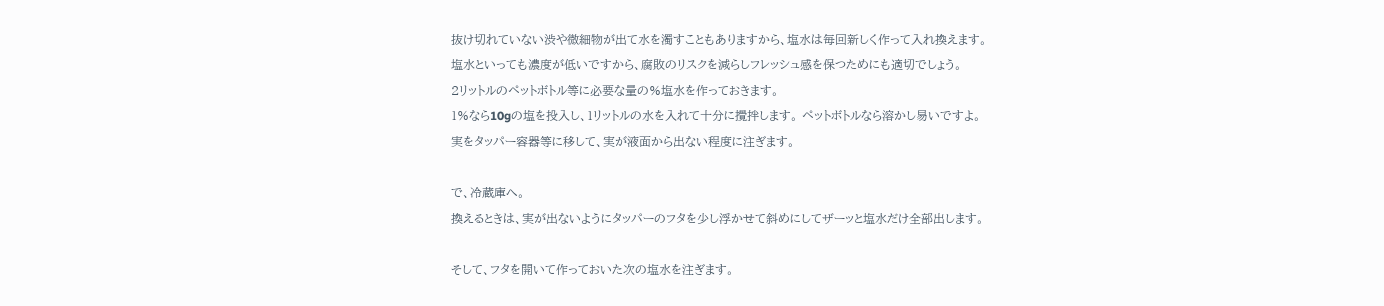抜け切れていない渋や微細物が出て水を濁すこともありますから、塩水は毎回新しく作って入れ換えます。
塩水といっても濃度が低いですから、腐敗のリスクを減らしフレッシュ感を保つためにも適切でしょう。
2リットルのペットボトル等に必要な量の%塩水を作っておきます。
1%なら10gの塩を投入し、1リットルの水を入れて十分に攪拌します。 ペットボトルなら溶かし易いですよ。
実をタッパー容器等に移して、実が液面から出ない程度に注ぎます。

で、冷蔵庫へ。
換えるときは、実が出ないようにタッパーのフタを少し浮かせて斜めにしてザーッと塩水だけ全部出します。

そして、フタを開いて作っておいた次の塩水を注ぎます。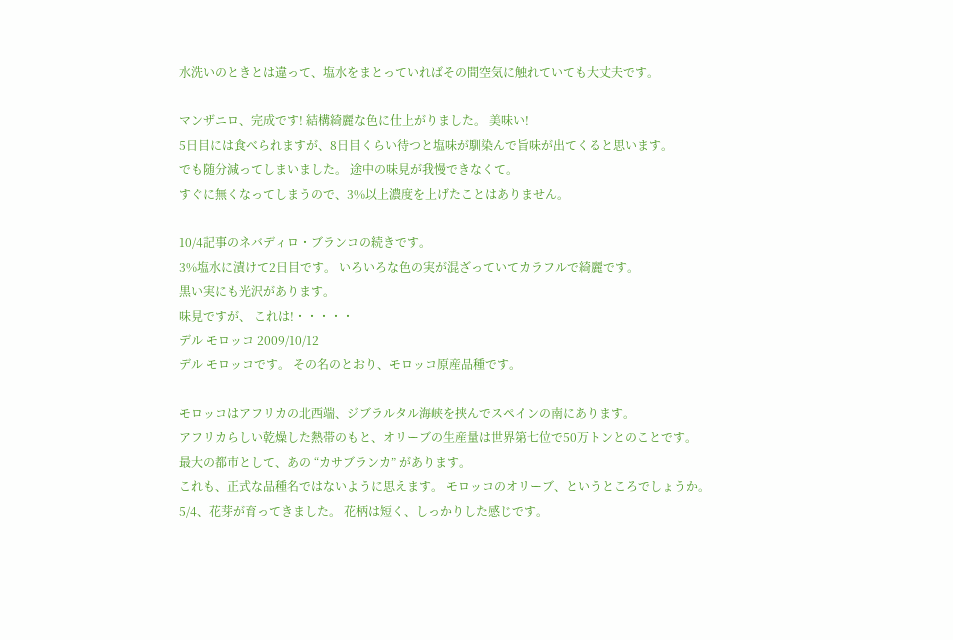水洗いのときとは違って、塩水をまとっていればその間空気に触れていても大丈夫です。

マンザニロ、完成です! 結構綺麗な色に仕上がりました。 美味い!
5日目には食べられますが、8日目くらい待つと塩味が馴染んで旨味が出てくると思います。
でも随分減ってしまいました。 途中の味見が我慢できなくて。
すぐに無くなってしまうので、3%以上濃度を上げたことはありません。

10/4記事のネバディロ・ブランコの続きです。
3%塩水に漬けて2日目です。 いろいろな色の実が混ざっていてカラフルで綺麗です。
黒い実にも光沢があります。
味見ですが、 これは!・・・・・
デル モロッコ 2009/10/12
デル モロッコです。 その名のとおり、モロッコ原産品種です。

モロッコはアフリカの北西端、ジブラルタル海峡を挟んでスペインの南にあります。
アフリカらしい乾燥した熱帯のもと、オリーブの生産量は世界第七位で50万トンとのことです。
最大の都市として、あの “カサブランカ” があります。
これも、正式な品種名ではないように思えます。 モロッコのオリーブ、というところでしょうか。
5/4、花芽が育ってきました。 花柄は短く、しっかりした感じです。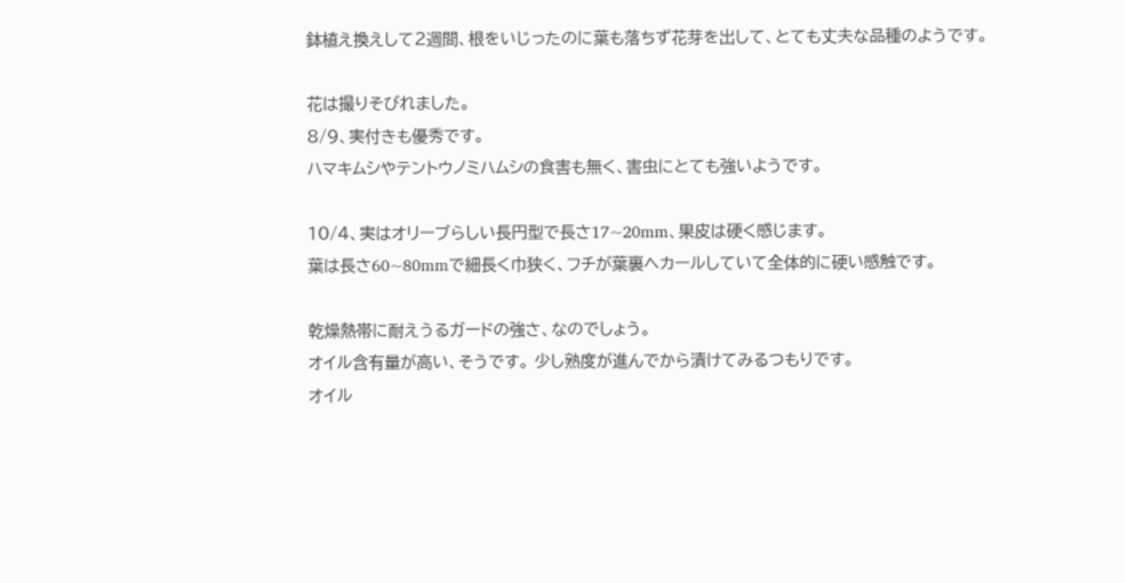鉢植え換えして2週間、根をいじったのに葉も落ちず花芽を出して、とても丈夫な品種のようです。

花は撮りそびれました。
8/9、実付きも優秀です。
ハマキムシやテントウノミハムシの食害も無く、害虫にとても強いようです。

10/4、実はオリーブらしい長円型で長さ17~20mm、果皮は硬く感じます。
葉は長さ60~80mmで細長く巾狭く、フチが葉裏へカールしていて全体的に硬い感触です。

乾燥熱帯に耐えうるガードの強さ、なのでしょう。
オイル含有量が高い、そうです。 少し熟度が進んでから漬けてみるつもりです。
オイル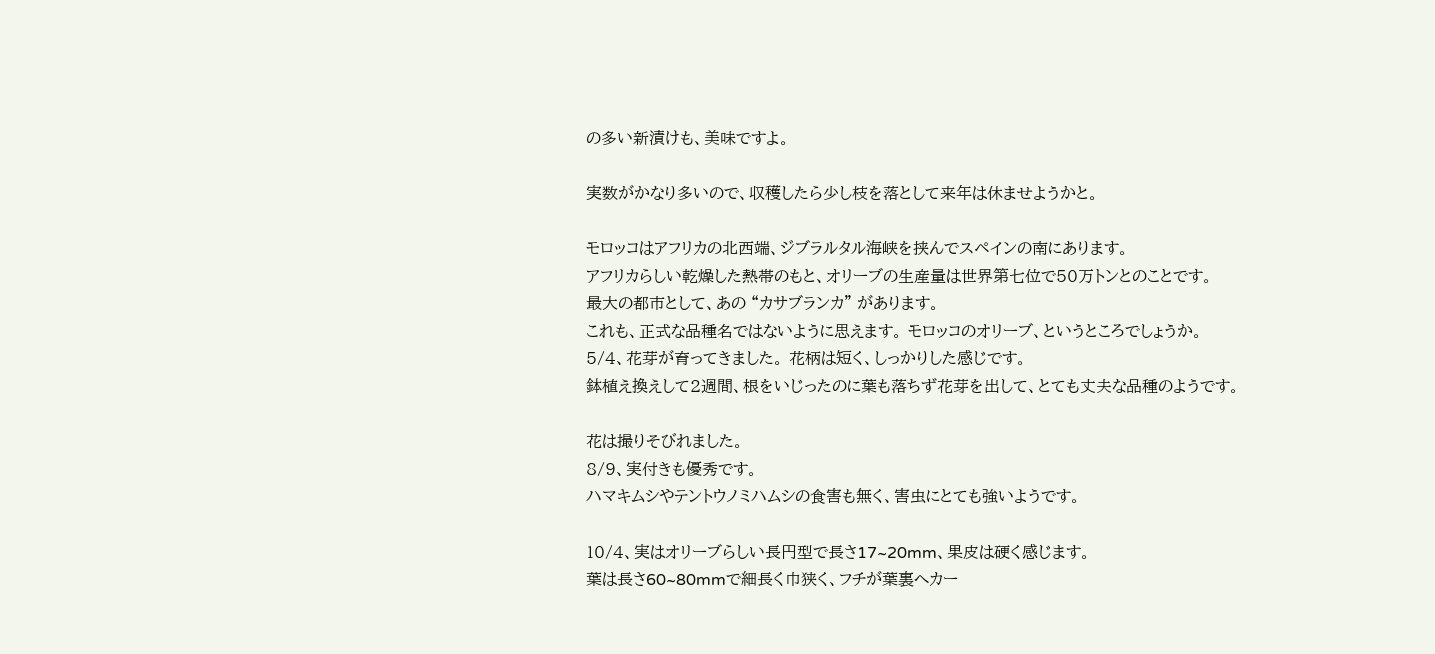の多い新漬けも、美味ですよ。

実数がかなり多いので、収穫したら少し枝を落として来年は休ませようかと。

モロッコはアフリカの北西端、ジブラルタル海峡を挟んでスペインの南にあります。
アフリカらしい乾燥した熱帯のもと、オリーブの生産量は世界第七位で50万トンとのことです。
最大の都市として、あの “カサブランカ” があります。
これも、正式な品種名ではないように思えます。 モロッコのオリーブ、というところでしょうか。
5/4、花芽が育ってきました。 花柄は短く、しっかりした感じです。
鉢植え換えして2週間、根をいじったのに葉も落ちず花芽を出して、とても丈夫な品種のようです。

花は撮りそびれました。
8/9、実付きも優秀です。
ハマキムシやテントウノミハムシの食害も無く、害虫にとても強いようです。

10/4、実はオリーブらしい長円型で長さ17~20mm、果皮は硬く感じます。
葉は長さ60~80mmで細長く巾狭く、フチが葉裏へカー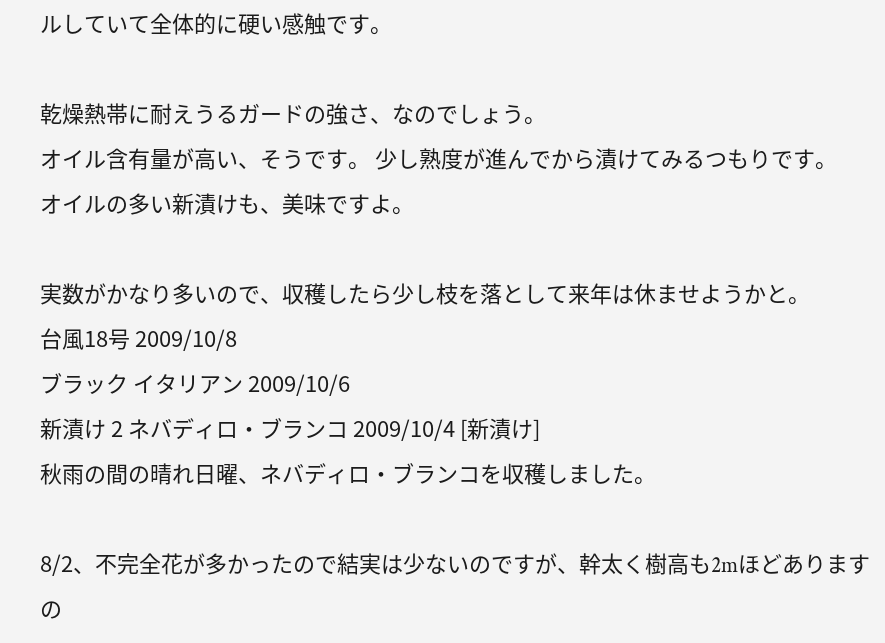ルしていて全体的に硬い感触です。

乾燥熱帯に耐えうるガードの強さ、なのでしょう。
オイル含有量が高い、そうです。 少し熟度が進んでから漬けてみるつもりです。
オイルの多い新漬けも、美味ですよ。

実数がかなり多いので、収穫したら少し枝を落として来年は休ませようかと。
台風18号 2009/10/8
ブラック イタリアン 2009/10/6
新漬け 2 ネバディロ・ブランコ 2009/10/4 [新漬け]
秋雨の間の晴れ日曜、ネバディロ・ブランコを収穫しました。

8/2、不完全花が多かったので結実は少ないのですが、幹太く樹高も2mほどありますの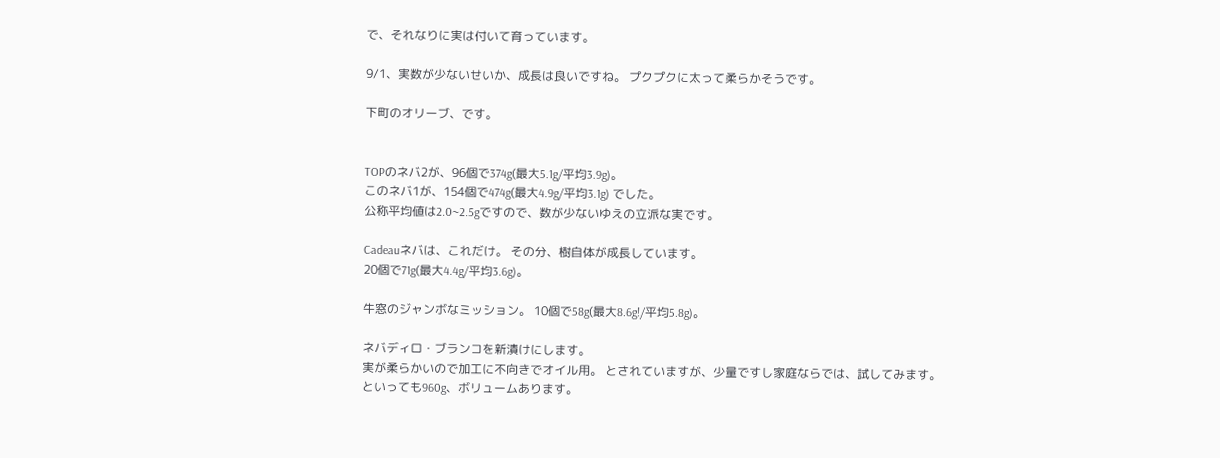で、それなりに実は付いて育っています。

9/1、実数が少ないせいか、成長は良いですね。 プクプクに太って柔らかそうです。

下町のオリーブ、です。


TOPのネバ2が、96個で374g(最大5.1g/平均3.9g)。
このネバ1が、154個で474g(最大4.9g/平均3.1g) でした。
公称平均値は2.0~2.5gですので、数が少ないゆえの立派な実です。

Cadeauネバは、これだけ。 その分、樹自体が成長しています。
20個で71g(最大4.4g/平均3.6g)。

牛窓のジャンボなミッション。 10個で58g(最大8.6g!/平均5.8g)。

ネバディロ・ブランコを新漬けにします。
実が柔らかいので加工に不向きでオイル用。 とされていますが、少量ですし家庭ならでは、試してみます。
といっても960g、ボリュームあります。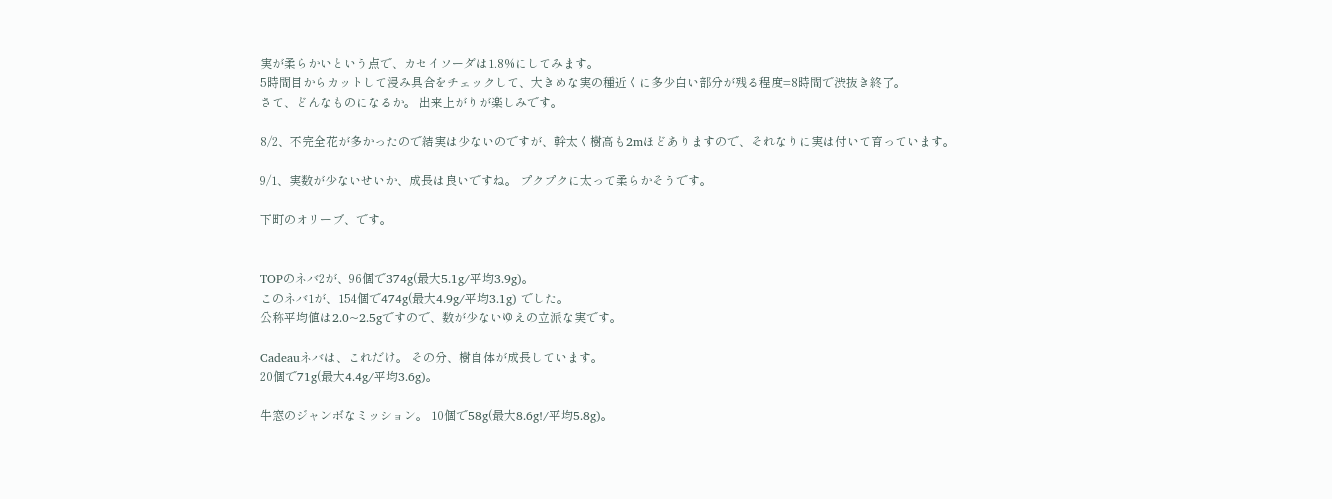実が柔らかいという点で、カセイソーダは1.8%にしてみます。
5時間目からカットして浸み具合をチェックして、大きめな実の種近くに多少白い部分が残る程度=8時間で渋抜き終了。
さて、どんなものになるか。 出来上がりが楽しみです。

8/2、不完全花が多かったので結実は少ないのですが、幹太く樹高も2mほどありますので、それなりに実は付いて育っています。

9/1、実数が少ないせいか、成長は良いですね。 プクプクに太って柔らかそうです。

下町のオリーブ、です。


TOPのネバ2が、96個で374g(最大5.1g/平均3.9g)。
このネバ1が、154個で474g(最大4.9g/平均3.1g) でした。
公称平均値は2.0~2.5gですので、数が少ないゆえの立派な実です。

Cadeauネバは、これだけ。 その分、樹自体が成長しています。
20個で71g(最大4.4g/平均3.6g)。

牛窓のジャンボなミッション。 10個で58g(最大8.6g!/平均5.8g)。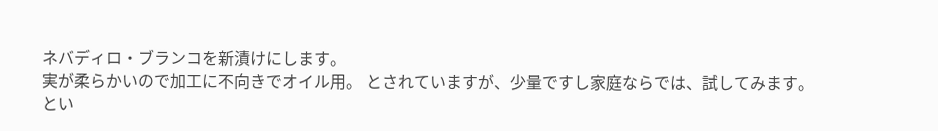ネバディロ・ブランコを新漬けにします。
実が柔らかいので加工に不向きでオイル用。 とされていますが、少量ですし家庭ならでは、試してみます。
とい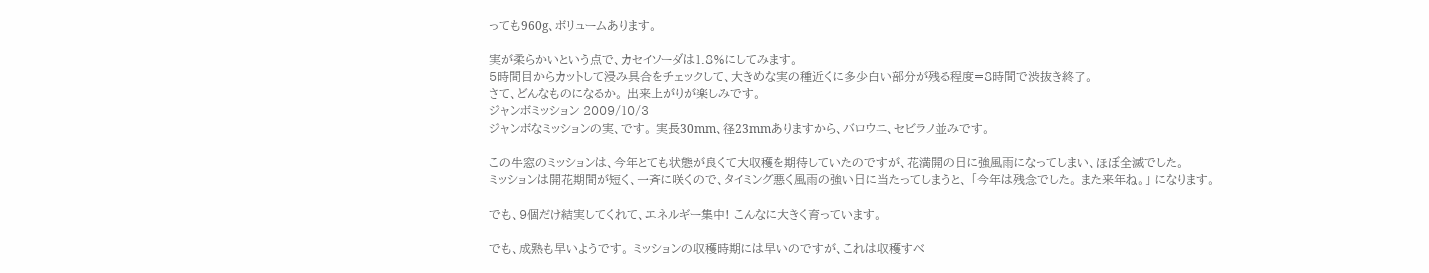っても960g、ボリュームあります。

実が柔らかいという点で、カセイソーダは1.8%にしてみます。
5時間目からカットして浸み具合をチェックして、大きめな実の種近くに多少白い部分が残る程度=8時間で渋抜き終了。
さて、どんなものになるか。 出来上がりが楽しみです。
ジャンボミッション 2009/10/3
ジャンボなミッションの実、です。 実長30mm、径23mmありますから、バロウニ、セビラノ並みです。

この牛窓のミッションは、今年とても状態が良くて大収穫を期待していたのですが、花満開の日に強風雨になってしまい、ほぼ全滅でした。
ミッションは開花期間が短く、一斉に咲くので、タイミング悪く風雨の強い日に当たってしまうと、 「今年は残念でした。 また来年ね。」 になります。

でも、9個だけ結実してくれて、エネルギー集中! こんなに大きく育っています。

でも、成熟も早いようです。 ミッションの収穫時期には早いのですが、これは収穫すべ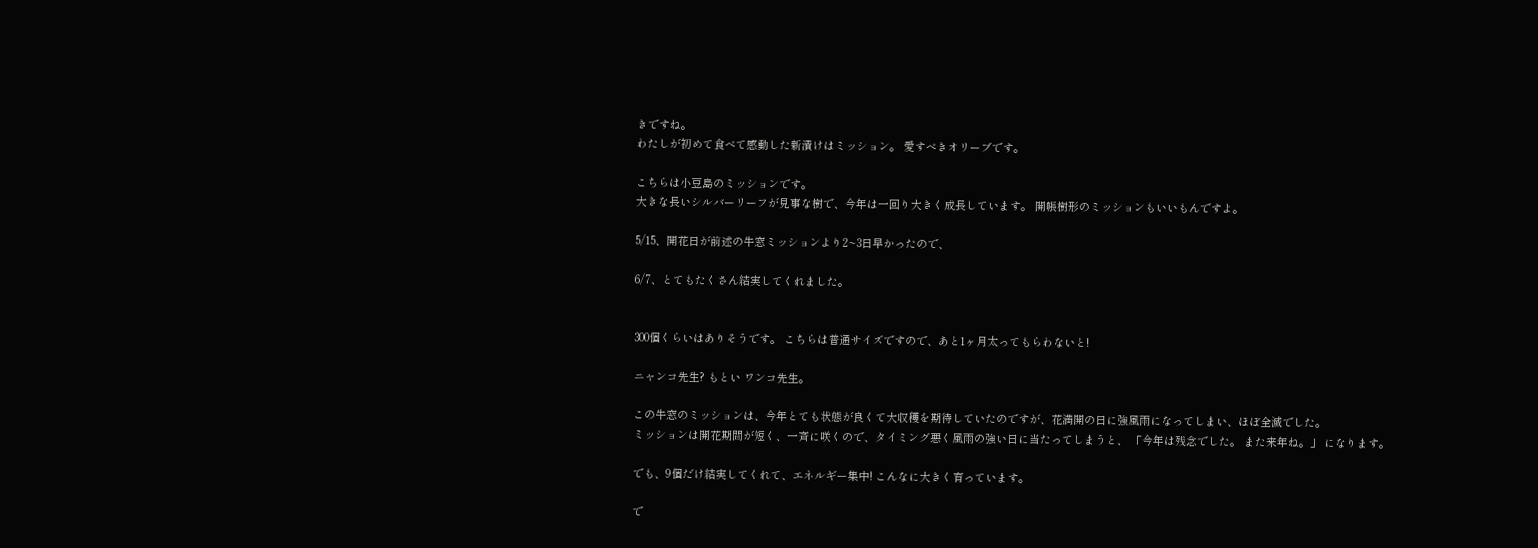きですね。
わたしが初めて食べて感動した新漬けはミッション。 愛すべきオリーブです。

こちらは小豆島のミッションです。
大きな長いシルバーリーフが見事な樹で、今年は一回り大きく成長しています。 開帳樹形のミッションもいいもんですよ。

5/15、開花日が前述の牛窓ミッションより2~3日早かったので、

6/7、とてもたくさん結実してくれました。


300個くらいはありそうです。 こちらは普通サイズですので、あと1ヶ月太ってもらわないと!

ニャンコ先生? もとい ワンコ先生。

この牛窓のミッションは、今年とても状態が良くて大収穫を期待していたのですが、花満開の日に強風雨になってしまい、ほぼ全滅でした。
ミッションは開花期間が短く、一斉に咲くので、タイミング悪く風雨の強い日に当たってしまうと、 「今年は残念でした。 また来年ね。」 になります。

でも、9個だけ結実してくれて、エネルギー集中! こんなに大きく育っています。

で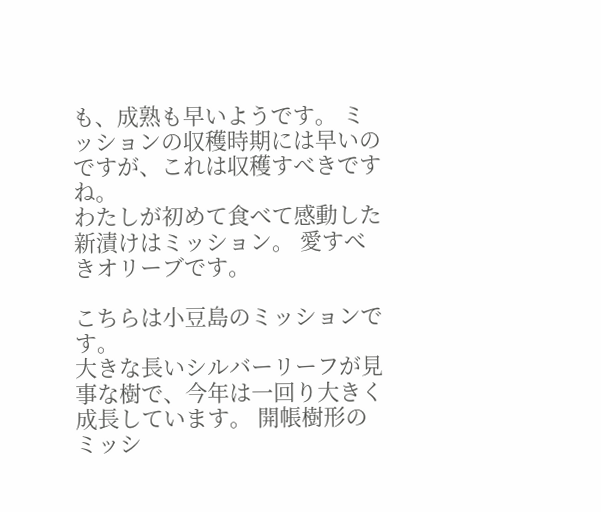も、成熟も早いようです。 ミッションの収穫時期には早いのですが、これは収穫すべきですね。
わたしが初めて食べて感動した新漬けはミッション。 愛すべきオリーブです。

こちらは小豆島のミッションです。
大きな長いシルバーリーフが見事な樹で、今年は一回り大きく成長しています。 開帳樹形のミッシ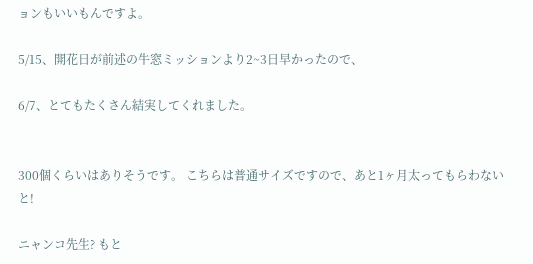ョンもいいもんですよ。

5/15、開花日が前述の牛窓ミッションより2~3日早かったので、

6/7、とてもたくさん結実してくれました。


300個くらいはありそうです。 こちらは普通サイズですので、あと1ヶ月太ってもらわないと!

ニャンコ先生? もと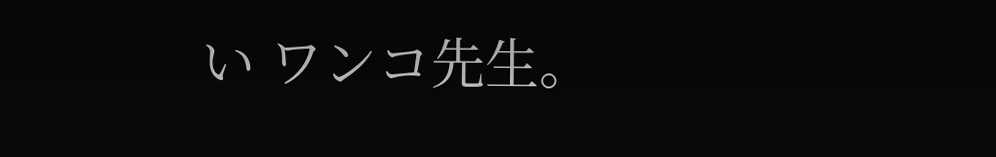い ワンコ先生。